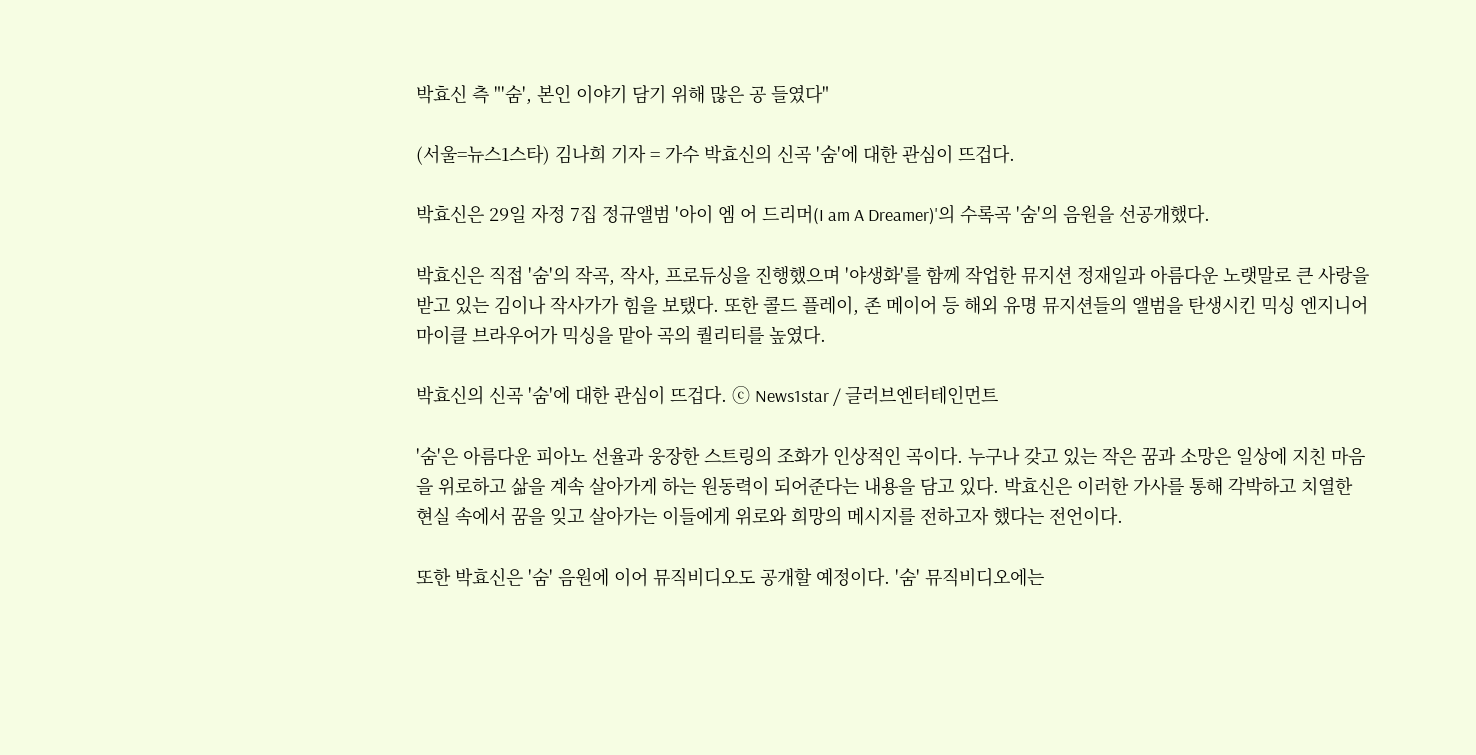박효신 측 "'숨', 본인 이야기 담기 위해 많은 공 들였다"

(서울=뉴스1스타) 김나희 기자 = 가수 박효신의 신곡 '숨'에 대한 관심이 뜨겁다.

박효신은 29일 자정 7집 정규앨범 '아이 엠 어 드리머(I am A Dreamer)'의 수록곡 '숨'의 음원을 선공개했다.

박효신은 직접 '숨'의 작곡, 작사, 프로듀싱을 진행했으며 '야생화'를 함께 작업한 뮤지션 정재일과 아름다운 노랫말로 큰 사랑을 받고 있는 김이나 작사가가 힘을 보탰다. 또한 콜드 플레이, 존 메이어 등 해외 유명 뮤지션들의 앨범을 탄생시킨 믹싱 엔지니어 마이클 브라우어가 믹싱을 맡아 곡의 퀄리티를 높였다.

박효신의 신곡 '숨'에 대한 관심이 뜨겁다. ⓒ News1star / 글러브엔터테인먼트

'숨'은 아름다운 피아노 선율과 웅장한 스트링의 조화가 인상적인 곡이다. 누구나 갖고 있는 작은 꿈과 소망은 일상에 지친 마음을 위로하고 삶을 계속 살아가게 하는 원동력이 되어준다는 내용을 담고 있다. 박효신은 이러한 가사를 통해 각박하고 치열한 현실 속에서 꿈을 잊고 살아가는 이들에게 위로와 희망의 메시지를 전하고자 했다는 전언이다.

또한 박효신은 '숨' 음원에 이어 뮤직비디오도 공개할 예정이다. '숨' 뮤직비디오에는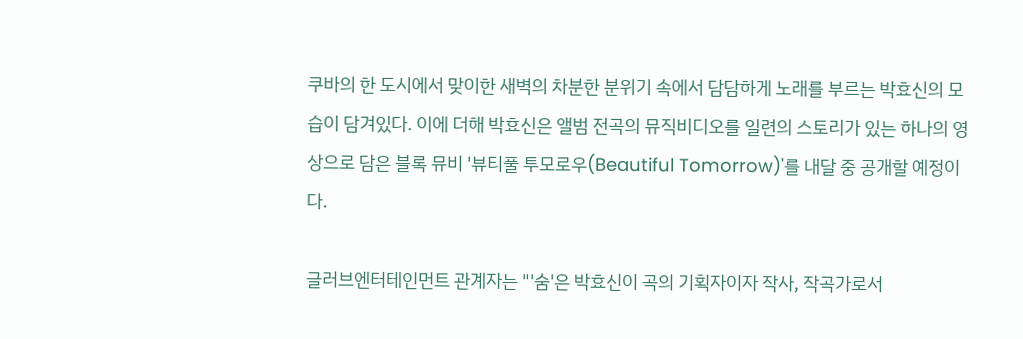쿠바의 한 도시에서 맞이한 새벽의 차분한 분위기 속에서 담담하게 노래를 부르는 박효신의 모습이 담겨있다. 이에 더해 박효신은 앨범 전곡의 뮤직비디오를 일련의 스토리가 있는 하나의 영상으로 담은 블록 뮤비 '뷰티풀 투모로우(Beautiful Tomorrow)'를 내달 중 공개할 예정이다.

글러브엔터테인먼트 관계자는 "'숨'은 박효신이 곡의 기획자이자 작사, 작곡가로서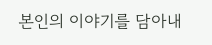본인의 이야기를 담아내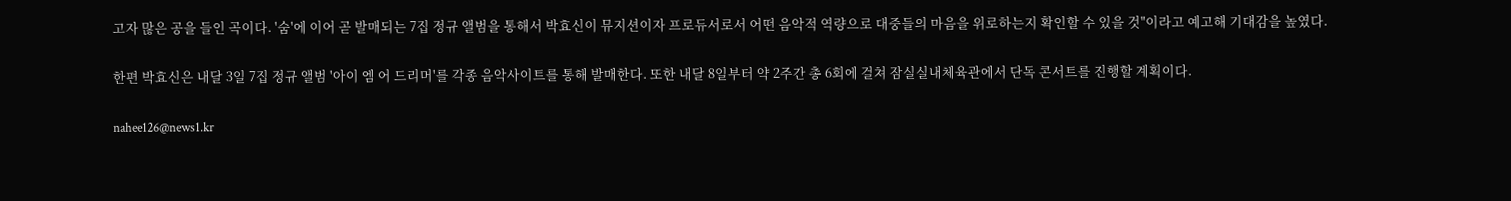고자 많은 공을 들인 곡이다. '숨'에 이어 곧 발매되는 7집 정규 앨범을 통해서 박효신이 뮤지션이자 프로듀서로서 어떤 음악적 역량으로 대중들의 마음을 위로하는지 확인할 수 있을 것"이라고 예고해 기대감을 높였다.

한편 박효신은 내달 3일 7집 정규 앨범 '아이 엠 어 드리머'를 각종 음악사이트를 통해 발매한다. 또한 내달 8일부터 약 2주간 총 6회에 걸쳐 잠실실내체육관에서 단독 콘서트를 진행할 계획이다.

nahee126@news1.kr